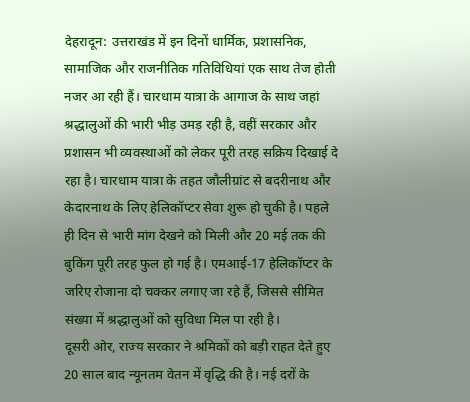देहरादून: उत्तराखंड में इन दिनों धार्मिक, प्रशासनिक, सामाजिक और राजनीतिक गतिविधियां एक साथ तेज होती नजर आ रही हैं। चारधाम यात्रा के आगाज के साथ जहां श्रद्धालुओं की भारी भीड़ उमड़ रही है, वहीं सरकार और प्रशासन भी व्यवस्थाओं को लेकर पूरी तरह सक्रिय दिखाई दे रहा है। चारधाम यात्रा के तहत जौलीग्रांट से बदरीनाथ और केदारनाथ के लिए हेलिकॉप्टर सेवा शुरू हो चुकी है। पहले ही दिन से भारी मांग देखने को मिली और 20 मई तक की बुकिंग पूरी तरह फुल हो गई है। एमआई-17 हेलिकॉप्टर के जरिए रोजाना दो चक्कर लगाए जा रहे हैं, जिससे सीमित संख्या में श्रद्धालुओं को सुविधा मिल पा रही है।
दूसरी ओर, राज्य सरकार ने श्रमिकों को बड़ी राहत देते हुए 20 साल बाद न्यूनतम वेतन में वृद्धि की है। नई दरों के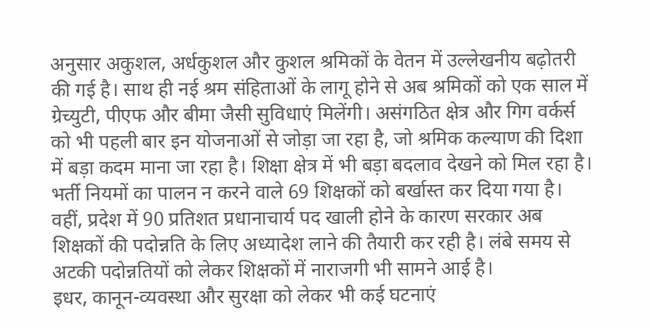अनुसार अकुशल, अर्धकुशल और कुशल श्रमिकों के वेतन में उल्लेखनीय बढ़ोतरी की गई है। साथ ही नई श्रम संहिताओं के लागू होने से अब श्रमिकों को एक साल में ग्रेच्युटी, पीएफ और बीमा जैसी सुविधाएं मिलेंगी। असंगठित क्षेत्र और गिग वर्कर्स को भी पहली बार इन योजनाओं से जोड़ा जा रहा है, जो श्रमिक कल्याण की दिशा में बड़ा कदम माना जा रहा है। शिक्षा क्षेत्र में भी बड़ा बदलाव देखने को मिल रहा है। भर्ती नियमों का पालन न करने वाले 69 शिक्षकों को बर्खास्त कर दिया गया है। वहीं, प्रदेश में 90 प्रतिशत प्रधानाचार्य पद खाली होने के कारण सरकार अब शिक्षकों की पदोन्नति के लिए अध्यादेश लाने की तैयारी कर रही है। लंबे समय से अटकी पदोन्नतियों को लेकर शिक्षकों में नाराजगी भी सामने आई है।
इधर, कानून-व्यवस्था और सुरक्षा को लेकर भी कई घटनाएं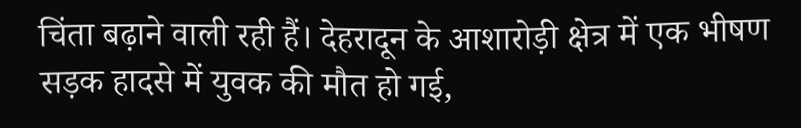चिंता बढ़ाने वाली रही हैं। देहरादून के आशारोड़ी क्षेत्र में एक भीषण सड़क हादसे में युवक की मौत हो गई,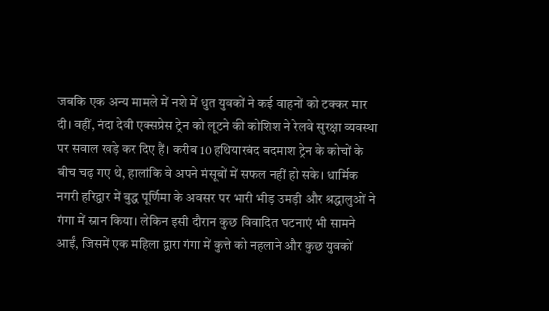जबकि एक अन्य मामले में नशे में धुत युवकों ने कई वाहनों को टक्कर मार दी। वहीं, नंदा देवी एक्सप्रेस ट्रेन को लूटने की कोशिश ने रेलवे सुरक्षा व्यवस्था पर सवाल खड़े कर दिए हैं। करीब 10 हथियारबंद बदमाश ट्रेन के कोचों के बीच चढ़ गए थे, हालांकि वे अपने मंसूबों में सफल नहीं हो सके। धार्मिक नगरी हरिद्वार में बुद्ध पूर्णिमा के अवसर पर भारी भीड़ उमड़ी और श्रद्धालुओं ने गंगा में स्नान किया। लेकिन इसी दौरान कुछ विवादित घटनाएं भी सामने आईं, जिसमें एक महिला द्वारा गंगा में कुत्ते को नहलाने और कुछ युवकों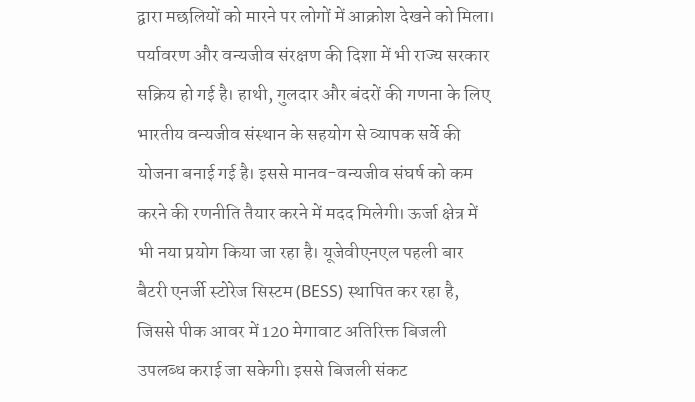द्वारा मछलियों को मारने पर लोगों में आक्रोश देखने को मिला।
पर्यावरण और वन्यजीव संरक्षण की दिशा में भी राज्य सरकार सक्रिय हो गई है। हाथी, गुलदार और बंदरों की गणना के लिए भारतीय वन्यजीव संस्थान के सहयोग से व्यापक सर्वे की योजना बनाई गई है। इससे मानव-वन्यजीव संघर्ष को कम करने की रणनीति तैयार करने में मदद मिलेगी। ऊर्जा क्षेत्र में भी नया प्रयोग किया जा रहा है। यूजेवीएनएल पहली बार बैटरी एनर्जी स्टोरेज सिस्टम (BESS) स्थापित कर रहा है, जिससे पीक आवर में 120 मेगावाट अतिरिक्त बिजली उपलब्ध कराई जा सकेगी। इससे बिजली संकट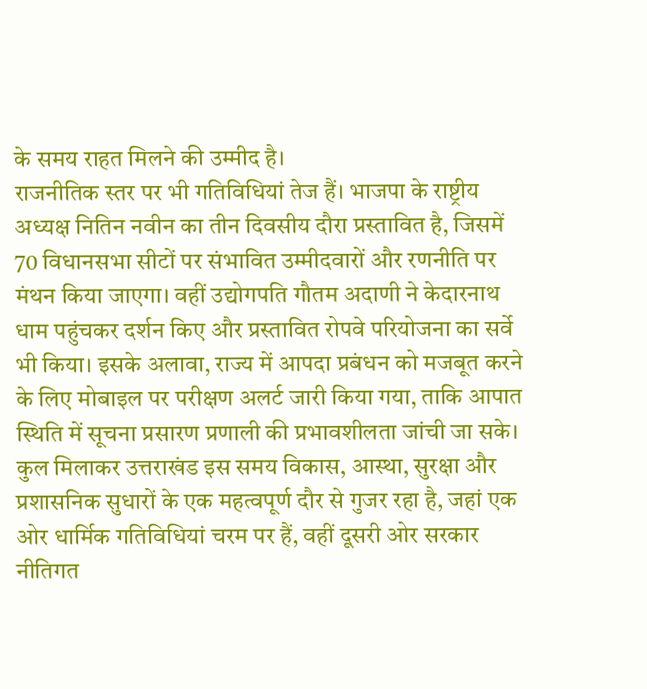के समय राहत मिलने की उम्मीद है।
राजनीतिक स्तर पर भी गतिविधियां तेज हैं। भाजपा के राष्ट्रीय अध्यक्ष नितिन नवीन का तीन दिवसीय दौरा प्रस्तावित है, जिसमें 70 विधानसभा सीटों पर संभावित उम्मीदवारों और रणनीति पर मंथन किया जाएगा। वहीं उद्योगपति गौतम अदाणी ने केदारनाथ धाम पहुंचकर दर्शन किए और प्रस्तावित रोपवे परियोजना का सर्वे भी किया। इसके अलावा, राज्य में आपदा प्रबंधन को मजबूत करने के लिए मोबाइल पर परीक्षण अलर्ट जारी किया गया, ताकि आपात स्थिति में सूचना प्रसारण प्रणाली की प्रभावशीलता जांची जा सके। कुल मिलाकर उत्तराखंड इस समय विकास, आस्था, सुरक्षा और प्रशासनिक सुधारों के एक महत्वपूर्ण दौर से गुजर रहा है, जहां एक ओर धार्मिक गतिविधियां चरम पर हैं, वहीं दूसरी ओर सरकार नीतिगत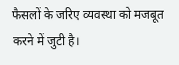फैसलों के जरिए व्यवस्था को मजबूत करने में जुटी है।